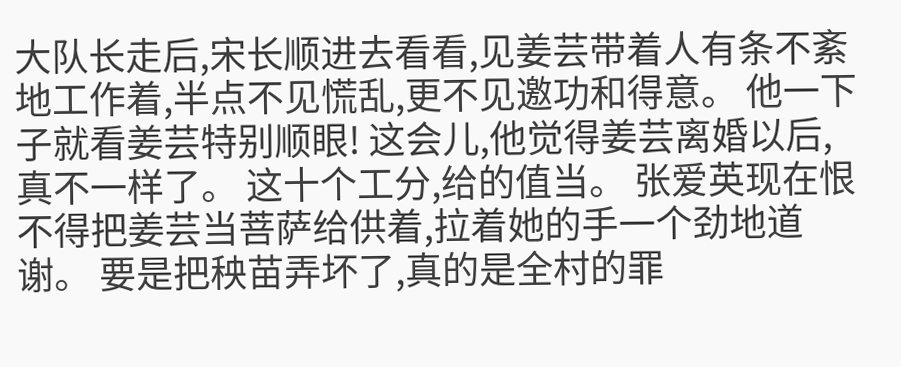大队长走后,宋长顺进去看看,见姜芸带着人有条不紊地工作着,半点不见慌乱,更不见邀功和得意。 他一下子就看姜芸特别顺眼! 这会儿,他觉得姜芸离婚以后,真不一样了。 这十个工分,给的值当。 张爱英现在恨不得把姜芸当菩萨给供着,拉着她的手一个劲地道谢。 要是把秧苗弄坏了,真的是全村的罪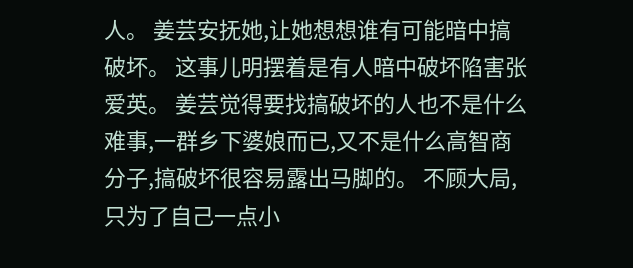人。 姜芸安抚她,让她想想谁有可能暗中搞破坏。 这事儿明摆着是有人暗中破坏陷害张爱英。 姜芸觉得要找搞破坏的人也不是什么难事,一群乡下婆娘而已,又不是什么高智商分子,搞破坏很容易露出马脚的。 不顾大局,只为了自己一点小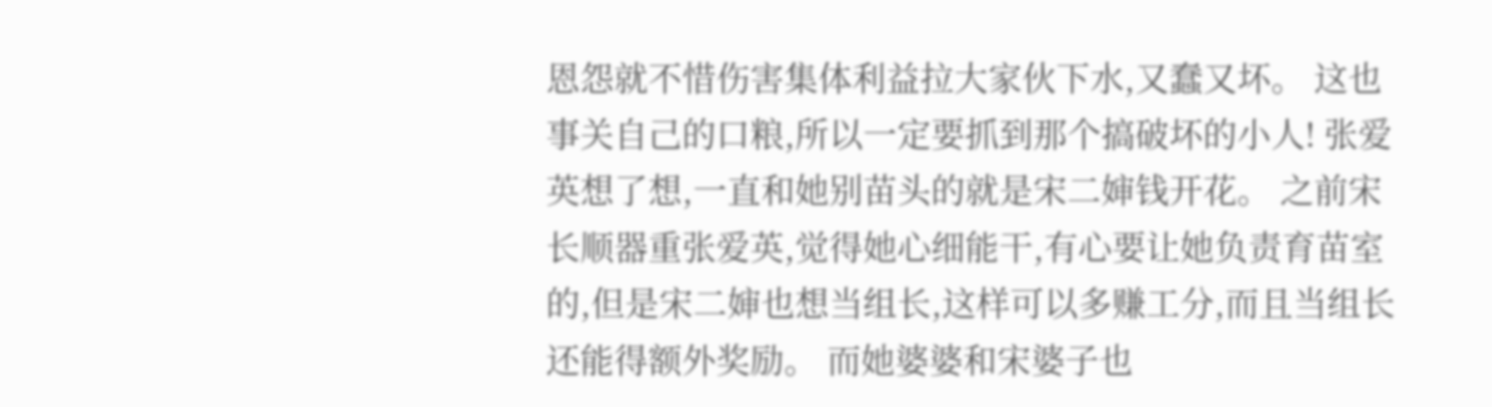恩怨就不惜伤害集体利益拉大家伙下水,又蠢又坏。 这也事关自己的口粮,所以一定要抓到那个搞破坏的小人! 张爱英想了想,一直和她别苗头的就是宋二婶钱开花。 之前宋长顺器重张爱英,觉得她心细能干,有心要让她负责育苗室的,但是宋二婶也想当组长,这样可以多赚工分,而且当组长还能得额外奖励。 而她婆婆和宋婆子也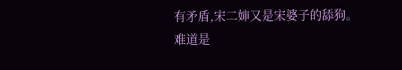有矛盾,宋二婶又是宋婆子的舔狗。 难道是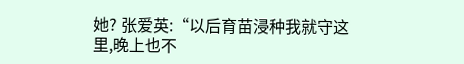她? 张爱英:“以后育苗浸种我就守这里,晚上也不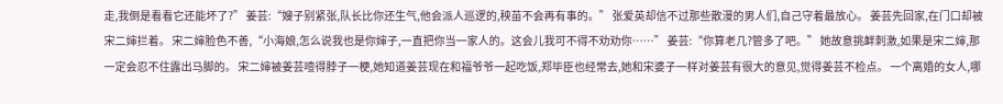走,我倒是看看它还能坏了?” 姜芸:“嫂子别紧张,队长比你还生气,他会派人巡逻的,秧苗不会再有事的。” 张爱英却信不过那些散漫的男人们,自己守着最放心。 姜芸先回家,在门口却被宋二婶拦着。 宋二婶脸色不善,“小海娘,怎么说我也是你婶子,一直把你当一家人的。这会儿我可不得不劝劝你……” 姜芸:“你算老几?管多了吧。” 她故意挑衅刺激,如果是宋二婶,那一定会忍不住露出马脚的。 宋二婶被姜芸噎得脖子一梗,她知道姜芸现在和福爷爷一起吃饭,郑毕臣也经常去,她和宋婆子一样对姜芸有很大的意见,觉得姜芸不检点。 一个离婚的女人,哪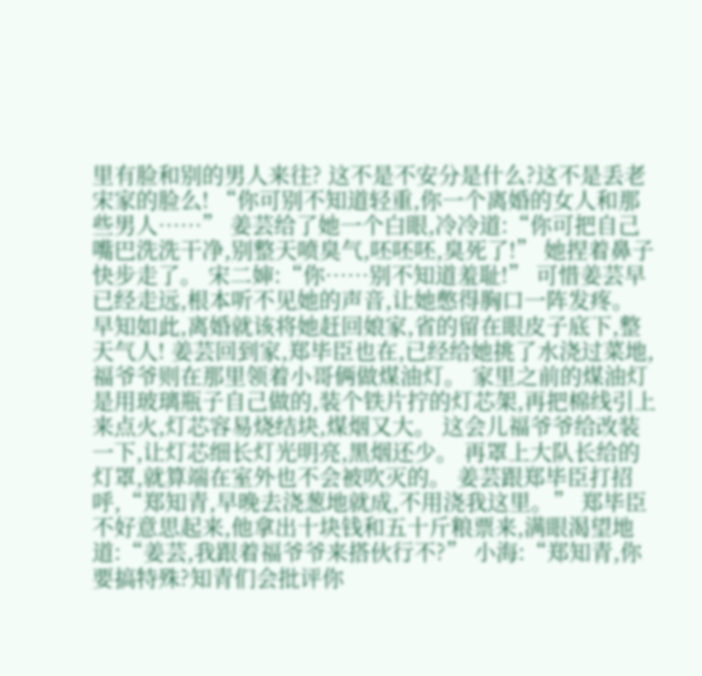里有脸和别的男人来往? 这不是不安分是什么?这不是丢老宋家的脸么! “你可别不知道轻重,你一个离婚的女人和那些男人……” 姜芸给了她一个白眼,冷冷道:“你可把自己嘴巴洗洗干净,别整天喷臭气,呸呸呸,臭死了!” 她捏着鼻子快步走了。 宋二婶:“你……别不知道羞耻!” 可惜姜芸早已经走远,根本听不见她的声音,让她憋得胸口一阵发疼。 早知如此,离婚就该将她赶回娘家,省的留在眼皮子底下,整天气人! 姜芸回到家,郑毕臣也在,已经给她挑了水浇过菜地,福爷爷则在那里领着小哥俩做煤油灯。 家里之前的煤油灯是用玻璃瓶子自己做的,装个铁片拧的灯芯架,再把棉线引上来点火,灯芯容易烧结块,煤烟又大。 这会儿福爷爷给改装一下,让灯芯细长灯光明亮,黑烟还少。 再罩上大队长给的灯罩,就算端在室外也不会被吹灭的。 姜芸跟郑毕臣打招呼,“郑知青,早晚去浇葱地就成,不用浇我这里。” 郑毕臣不好意思起来,他拿出十块钱和五十斤粮票来,满眼渴望地道:“姜芸,我跟着福爷爷来搭伙行不?” 小海:“郑知青,你要搞特殊?知青们会批评你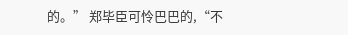的。” 郑毕臣可怜巴巴的,“不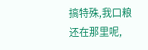搞特殊,我口粮还在那里呢,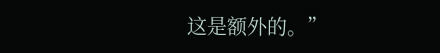这是额外的。”